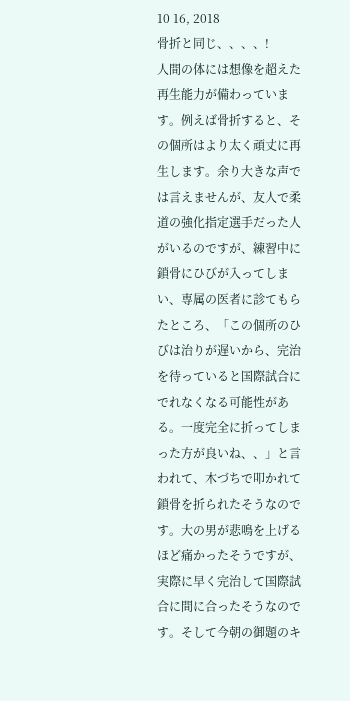10 16, 2018
骨折と同じ、、、、!
人間の体には想像を超えた再生能力が備わっています。例えば骨折すると、その個所はより太く頑丈に再生します。余り大きな声では言えませんが、友人で柔道の強化指定選手だった人がいるのですが、練習中に鎖骨にひびが入ってしまい、専属の医者に診てもらたところ、「この個所のひびは治りが遅いから、完治を待っていると国際試合にでれなくなる可能性がある。一度完全に折ってしまった方が良いね、、」と言われて、木づちで叩かれて鎖骨を折られたそうなのです。大の男が悲鳴を上げるほど痛かったそうですが、実際に早く完治して国際試合に間に合ったそうなのです。そして今朝の御題のキ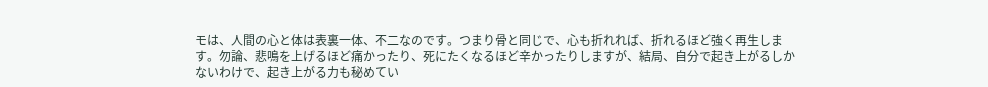モは、人間の心と体は表裏一体、不二なのです。つまり骨と同じで、心も折れれば、折れるほど強く再生します。勿論、悲鳴を上げるほど痛かったり、死にたくなるほど辛かったりしますが、結局、自分で起き上がるしかないわけで、起き上がる力も秘めてい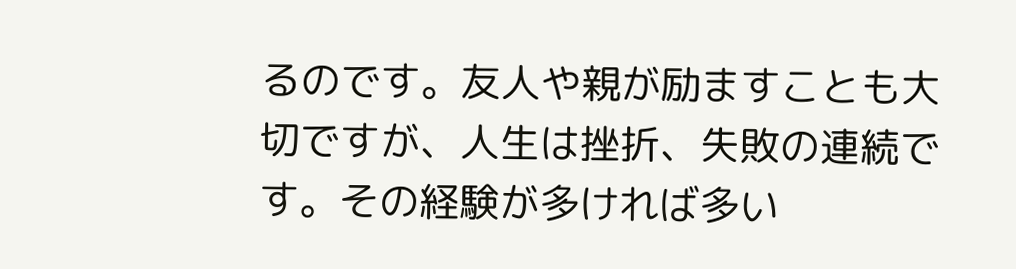るのです。友人や親が励ますことも大切ですが、人生は挫折、失敗の連続です。その経験が多ければ多い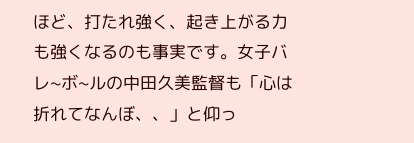ほど、打たれ強く、起き上がる力も強くなるのも事実です。女子バレ~ボ~ルの中田久美監督も「心は折れてなんぼ、、」と仰っ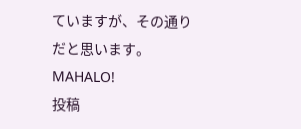ていますが、その通りだと思います。 MAHALO!
投稿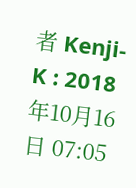者 Kenji-K : 2018年10月16日 07:05